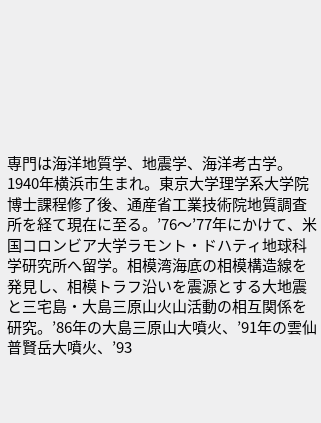専門は海洋地質学、地震学、海洋考古学。
1940年横浜市生まれ。東京大学理学系大学院博士課程修了後、通産省工業技術院地質調査所を経て現在に至る。’76〜’77年にかけて、米国コロンビア大学ラモント・ドハティ地球科学研究所へ留学。相模湾海底の相模構造線を発見し、相模トラフ沿いを震源とする大地震と三宅島・大島三原山火山活動の相互関係を研究。’86年の大島三原山大噴火、’91年の雲仙普賢岳大噴火、’93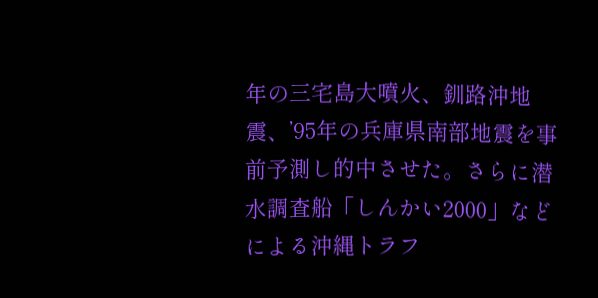年の三宅島大噴火、釧路沖地震、’95年の兵庫県南部地震を事前予測し的中させた。さらに潜水調査船「しんかい2000」などによる沖縄トラフ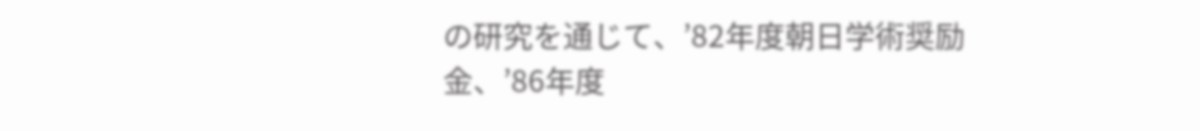の研究を通じて、’82年度朝日学術奨励金、’86年度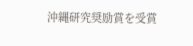沖縄研究奨励賞を受賞